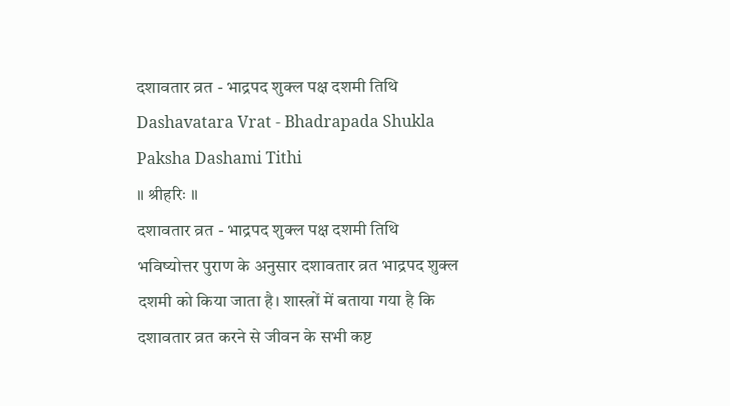दशावतार व्रत - भाद्रपद शुक्ल पक्ष दशमी तिथि
Dashavatara Vrat - Bhadrapada Shukla Paksha Dashami Tithi
॥ श्रीहरिः ॥
दशावतार व्रत - भाद्रपद शुक्ल पक्ष दशमी तिथि
भविष्योत्तर पुराण के अनुसार दशावतार व्रत भाद्रपद शुक्ल दशमी को किया जाता है। शास्त्रों में बताया गया है कि दशावतार व्रत करने से जीवन के सभी कष्ट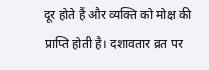दूर होते हैं और व्यक्ति को मोक्ष की प्राप्ति होती है। दशावतार व्रत पर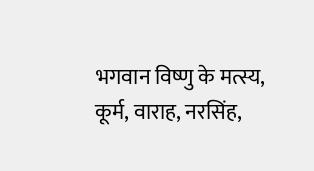भगवान विष्णु के मत्स्य, कूर्म, वाराह, नरसिंह,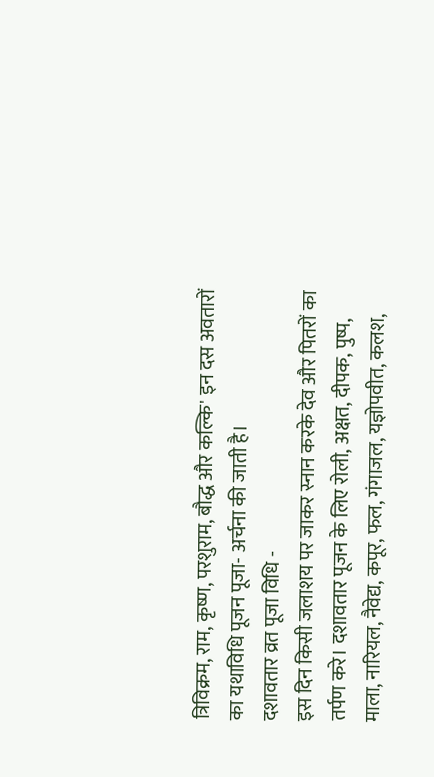त्रिविक्रम, राम, कृष्ण, परशुराम, बौद्ध और कल्कि' इन दस अवतारों का यथाविधि पूजन पूजा- अर्चना की जाती है।
दशावतार व्रत पूजा विधि -
इस दिन किसी जलाशय पर जाकर स्नान करके देव और पितरों का तर्पण करे। दशावतार पूजन के लिए रोली, अक्षत, दीपक, पुष्प, माला, नारियल, नैवेद्य, कपूर, फल, गंगाजल, यज्ञोपवीत, कलश,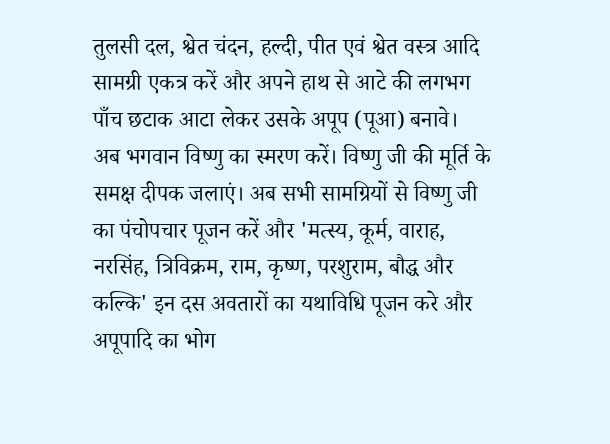तुलसी दल, श्वेत चंदन, हल्दी, पीत एवं श्वेत वस्त्र आदि सामग्री एकत्र करें और अपने हाथ से आटे की लगभग पाँच छटाक आटा लेकर उसके अपूप (पूआ) बनावे।
अब भगवान विष्णु का स्मरण करें। विष्णु जी की मूर्ति के समक्ष दीपक जलाएं। अब सभी सामग्रियों से विष्णु जी का पंचोपचार पूजन करें और 'मत्स्य, कूर्म, वाराह, नरसिंह, त्रिविक्रम, राम, कृष्ण, परशुराम, बौद्ध और कल्कि' इन दस अवतारों का यथाविधि पूजन करे और अपूपादि का भोग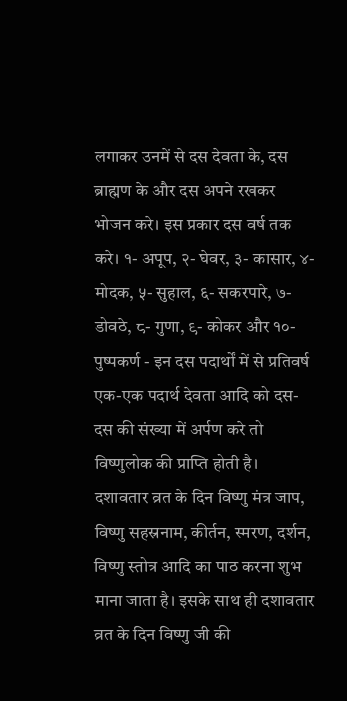लगाकर उनमें से दस देवता के, दस ब्राह्मण के और दस अपने रखकर भोजन करे। इस प्रकार दस वर्ष तक करे। १- अपूप, २- घेवर, ३- कासार, ४- मोदक, ५- सुहाल, ६- सकरपारे, ७- डोवठे, ८- गुणा, ९- कोकर और १०- पुष्पकर्ण - इन दस पदार्थों में से प्रतिवर्ष एक-एक पदार्थ देवता आदि को दस-दस की संख्या में अर्पण करे तो विष्णुलोक की प्राप्ति होती है।
दशावतार व्रत के दिन विष्णु मंत्र जाप, विष्णु सहस्रनाम, कीर्तन, स्मरण, दर्शन, विष्णु स्तोत्र आदि का पाठ करना शुभ माना जाता है। इसके साथ ही दशावतार व्रत के दिन विष्णु जी की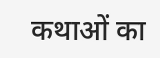कथाओं का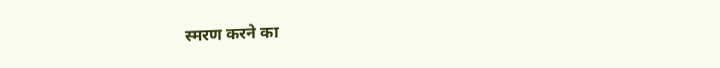स्मरण करने का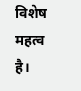विशेष महत्व है।